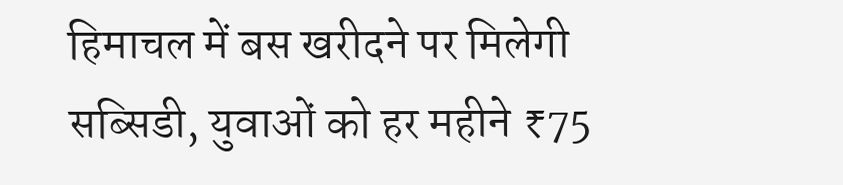हिमाचल में बस खरीदने पर मिलेगी सब्सिडी, युवाओं को हर महीने ₹75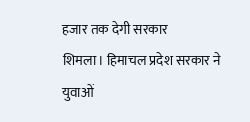हजार तक देगी सरकार
शिमला। हिमाचल प्रदेश सरकार ने युवाओं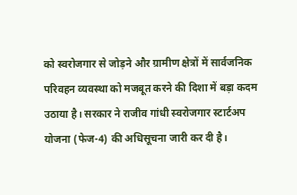को स्वरोजगार से जोड़ने और ग्रामीण क्षेत्रों में सार्वजनिक परिवहन व्यवस्था को मजबूत करने की दिशा में बड़ा कदम उठाया है। सरकार ने राजीव गांधी स्वरोजगार स्टार्टअप योजना (फेज-4) की अधिसूचना जारी कर दी है।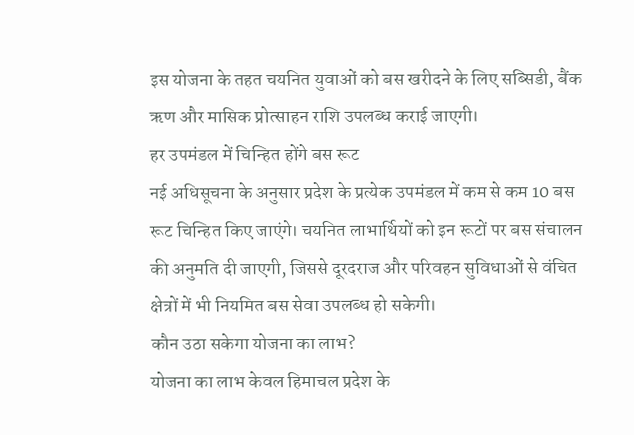इस योजना के तहत चयनित युवाओं को बस खरीदने के लिए सब्सिडी, बैंक ऋण और मासिक प्रोत्साहन राशि उपलब्ध कराई जाएगी।
हर उपमंडल में चिन्हित होंगे बस रूट
नई अधिसूचना के अनुसार प्रदेश के प्रत्येक उपमंडल में कम से कम 10 बस रूट चिन्हित किए जाएंगे। चयनित लाभार्थियों को इन रूटों पर बस संचालन की अनुमति दी जाएगी, जिससे दूरदराज और परिवहन सुविधाओं से वंचित क्षेत्रों में भी नियमित बस सेवा उपलब्ध हो सकेगी।
कौन उठा सकेगा योजना का लाभ?
योजना का लाभ केवल हिमाचल प्रदेश के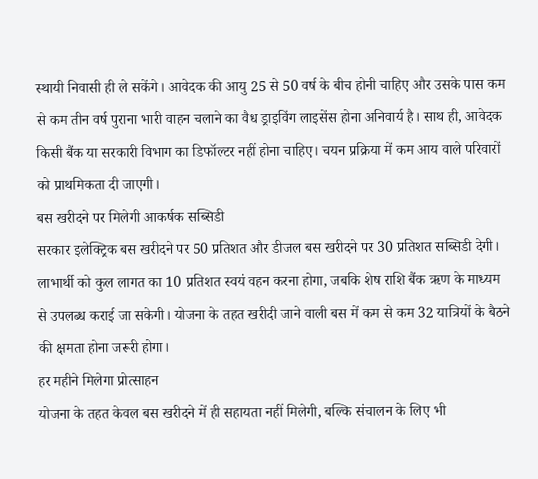स्थायी निवासी ही ले सकेंगे। आवेदक की आयु 25 से 50 वर्ष के बीच होनी चाहिए और उसके पास कम से कम तीन वर्ष पुराना भारी वाहन चलाने का वैध ड्राइविंग लाइसेंस होना अनिवार्य है। साथ ही, आवेदक किसी बैंक या सरकारी विभाग का डिफॉल्टर नहीं होना चाहिए। चयन प्रक्रिया में कम आय वाले परिवारों को प्राथमिकता दी जाएगी।
बस खरीदने पर मिलेगी आकर्षक सब्सिडी
सरकार इलेक्ट्रिक बस खरीदने पर 50 प्रतिशत और डीजल बस खरीदने पर 30 प्रतिशत सब्सिडी देगी। लाभार्थी को कुल लागत का 10 प्रतिशत स्वयं वहन करना होगा, जबकि शेष राशि बैंक ऋण के माध्यम से उपलब्ध कराई जा सकेगी। योजना के तहत खरीदी जाने वाली बस में कम से कम 32 यात्रियों के बैठने की क्षमता होना जरूरी होगा।
हर महीने मिलेगा प्रोत्साहन
योजना के तहत केवल बस खरीदने में ही सहायता नहीं मिलेगी, बल्कि संचालन के लिए भी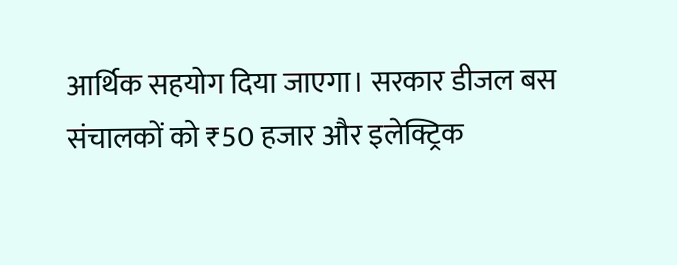आर्थिक सहयोग दिया जाएगा। सरकार डीजल बस संचालकों को ₹50 हजार और इलेक्ट्रिक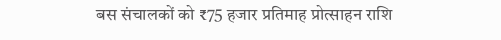बस संचालकों को ₹75 हजार प्रतिमाह प्रोत्साहन राशि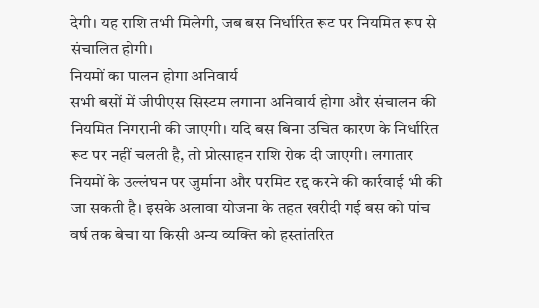देगी। यह राशि तभी मिलेगी, जब बस निर्धारित रूट पर नियमित रूप से संचालित होगी।
नियमों का पालन होगा अनिवार्य
सभी बसों में जीपीएस सिस्टम लगाना अनिवार्य होगा और संचालन की नियमित निगरानी की जाएगी। यदि बस बिना उचित कारण के निर्धारित रूट पर नहीं चलती है, तो प्रोत्साहन राशि रोक दी जाएगी। लगातार नियमों के उल्लंघन पर जुर्माना और परमिट रद्द करने की कार्रवाई भी की जा सकती है। इसके अलावा योजना के तहत खरीदी गई बस को पांच वर्ष तक बेचा या किसी अन्य व्यक्ति को हस्तांतरित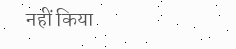नहीं किया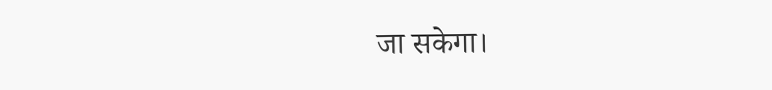जा सकेगा।